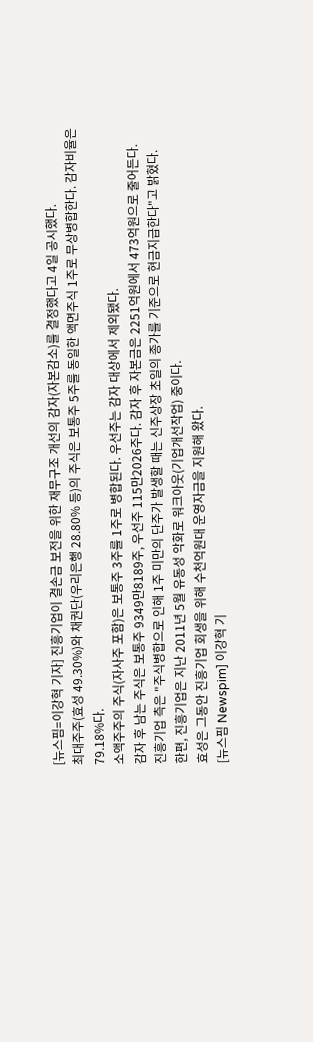[뉴스핌=이강혁 기자] 진흥기업이 결손금 보전을 위한 재무구조 개선의 감자(자본감소)를 결정했다고 4일 공시했다.
최대주주(효성 49.30%)와 채권단(우리은행 28.80% 등)의 주식은 보통주 5주를 동일한 액면주식 1주로 무상병합한다. 감자비율은 79.18%다.
소액주주의 주식(자사주 포함)은 보통주 3주를 1주로 병합된다. 우선주는 감자 대상에서 제외됐다.
감자 후 남는 주식은 보통주 9349만8189주, 우선주 115만2026주다. 감자 후 자본금은 2251억원에서 473억원으로 줄어든다.
진흥기업 측은 "주식병합으로 인해 1주 미만의 단주가 발생할 때는 신주상장 초일의 종가를 기준으로 현금지급한다"고 밝혔다.
한편, 진흥기업은 지난 2011년 5월 유동성 악화로 워크아웃(기업개선작업) 중이다.
효성은 그동안 진흥기업 회생을 위해 수천억원대 운영자금을 지원해 왔다.
[뉴스핌 Newspim] 이강혁 기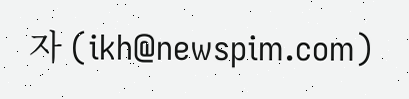자 (ikh@newspim.com)